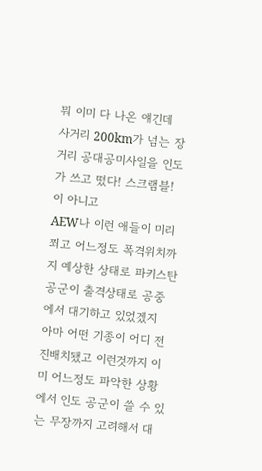뭐 이미 다 나온 얘긴데
사거리 200km가 넘는 장거리 공대공미사일을 인도가 쓰고 떴다! 스크램블! 이 아니고
AEW나 이런 애들이 미리 쬐고 어느정도 폭격위치까지 예상한 상태로 파키스탄 공군이 출격상태로 공중에서 대기하고 있었겠지
아마 어떤 기종이 어디 전진배치됐고 이런것까지 이미 어느정도 파악한 상황에서 인도 공군이 쓸 수 있는 무장까지 고려해서 대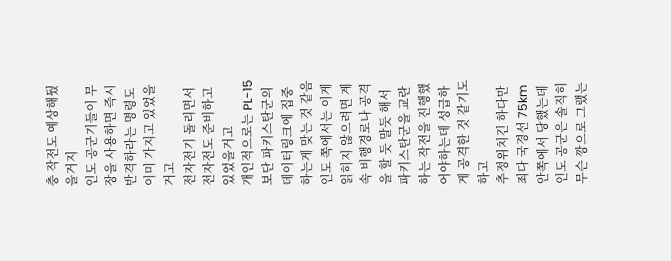충 작전도 예상해뒀을거지
인도 공군기들이 무장을 사용하면 즉시 반격하라는 명령도 이미 가지고 있었을거고
전자전기 돌리면서 전자전도 준비하고 있었을거고
개인적으로는 PL-15보단 파키스탄군의 데이터링크에 집중하는게 맞는 것 같음
인도 쪽에서는 이게 읽히지 않으려면 계속 비행경로나 공격을 할 듯 말듯 해서 파키스탄군을 교란하는 작전을 진행했어야하는데 성급하게 공격한 것 같기도 하고
추정위치긴 하다만 죄다 국경선 75km 안쪽에서 당했는데 인도 공군은 솔직히 무슨 깡으로 그랬는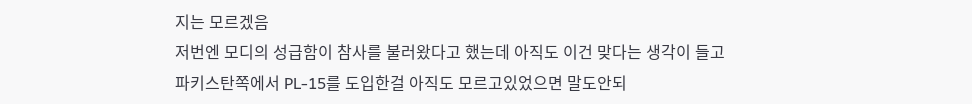지는 모르겠음
저번엔 모디의 성급함이 참사를 불러왔다고 했는데 아직도 이건 맞다는 생각이 들고
파키스탄쪽에서 PL-15를 도입한걸 아직도 모르고있었으면 말도안되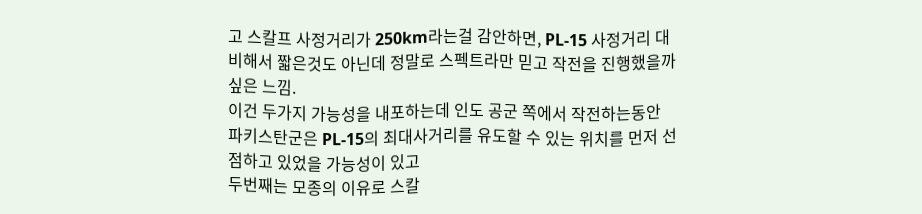고 스칼프 사정거리가 250km라는걸 감안하면, PL-15 사정거리 대비해서 짧은것도 아닌데 정말로 스펙트라만 믿고 작전을 진행했을까 싶은 느낌.
이건 두가지 가능성을 내포하는데 인도 공군 쪽에서 작전하는동안 파키스탄군은 PL-15의 최대사거리를 유도할 수 있는 위치를 먼저 선점하고 있었을 가능성이 있고
두번째는 모종의 이유로 스칼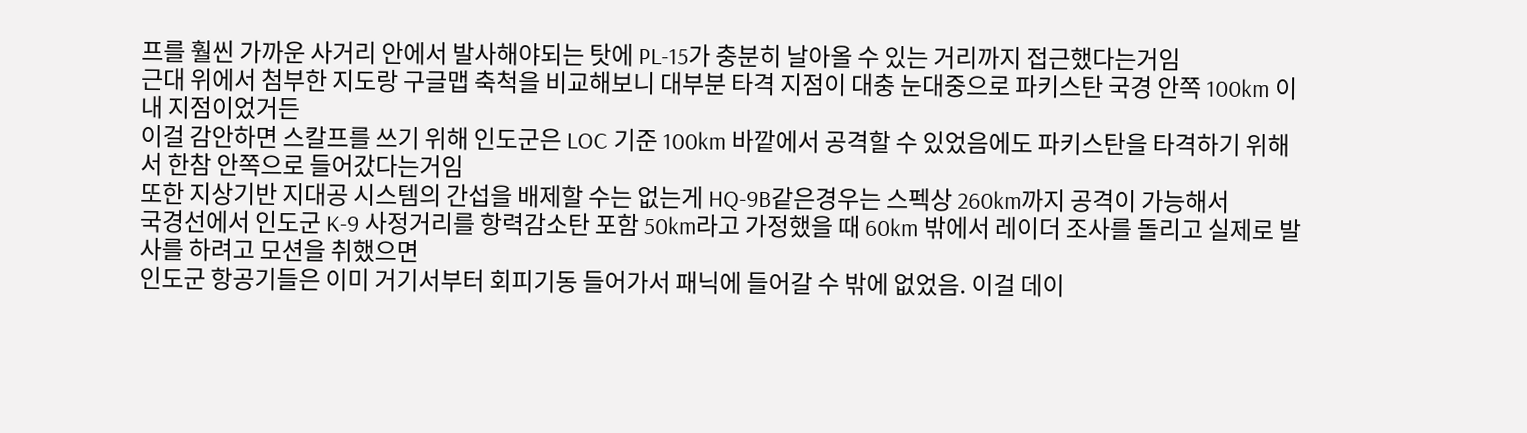프를 훨씬 가까운 사거리 안에서 발사해야되는 탓에 PL-15가 충분히 날아올 수 있는 거리까지 접근했다는거임
근대 위에서 첨부한 지도랑 구글맵 축척을 비교해보니 대부분 타격 지점이 대충 눈대중으로 파키스탄 국경 안쪽 100km 이내 지점이었거든
이걸 감안하면 스칼프를 쓰기 위해 인도군은 LOC 기준 100km 바깥에서 공격할 수 있었음에도 파키스탄을 타격하기 위해서 한참 안쪽으로 들어갔다는거임
또한 지상기반 지대공 시스템의 간섭을 배제할 수는 없는게 HQ-9B같은경우는 스펙상 260km까지 공격이 가능해서
국경선에서 인도군 K-9 사정거리를 항력감소탄 포함 50km라고 가정했을 때 60km 밖에서 레이더 조사를 돌리고 실제로 발사를 하려고 모션을 취했으면
인도군 항공기들은 이미 거기서부터 회피기동 들어가서 패닉에 들어갈 수 밖에 없었음. 이걸 데이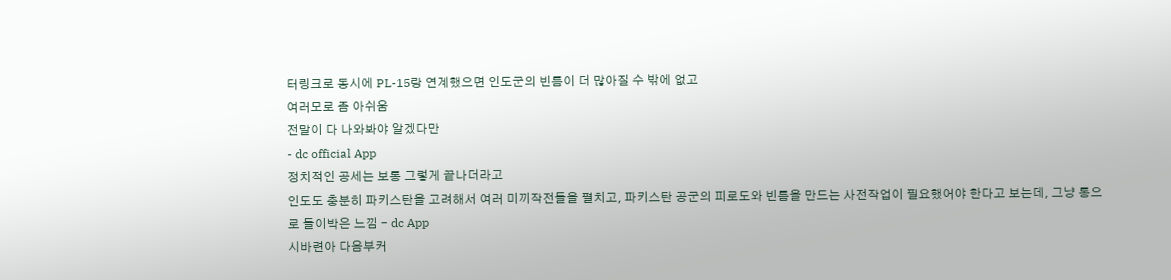터링크로 동시에 PL-15랑 연계했으면 인도군의 빈틈이 더 많아질 수 밖에 없고
여러모로 좀 아쉬움
전말이 다 나와봐야 알겠다만
- dc official App
정치적인 공세는 보통 그렇게 끝나더라고
인도도 충분히 파키스탄을 고려해서 여러 미끼작전들을 펼치고, 파키스탄 공군의 피로도와 빈틈을 만드는 사전작업이 필요했어야 한다고 보는데, 그냥 통으로 들이박은 느낌 - dc App
시바련아 다음부커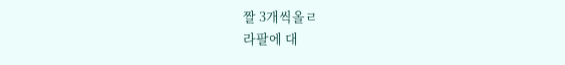짤 3개씩올ㄹ
라팔에 대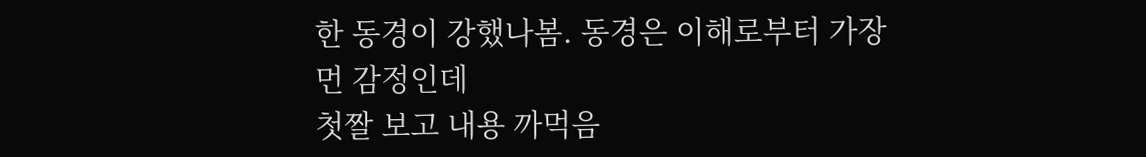한 동경이 강했나봄. 동경은 이해로부터 가장 먼 감정인데
첫짤 보고 내용 까먹음